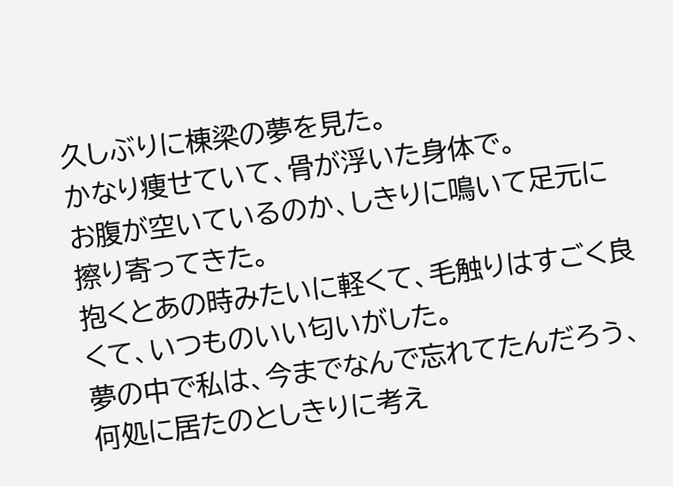久しぶりに棟梁の夢を見た。
かなり痩せていて、骨が浮いた身体で。
お腹が空いているのか、しきりに鳴いて足元に擦り寄ってきた。
抱くとあの時みたいに軽くて、毛触りはすごく良くて、いつものいい匂いがした。
夢の中で私は、今までなんで忘れてたんだろう、何処に居たのとしきりに考え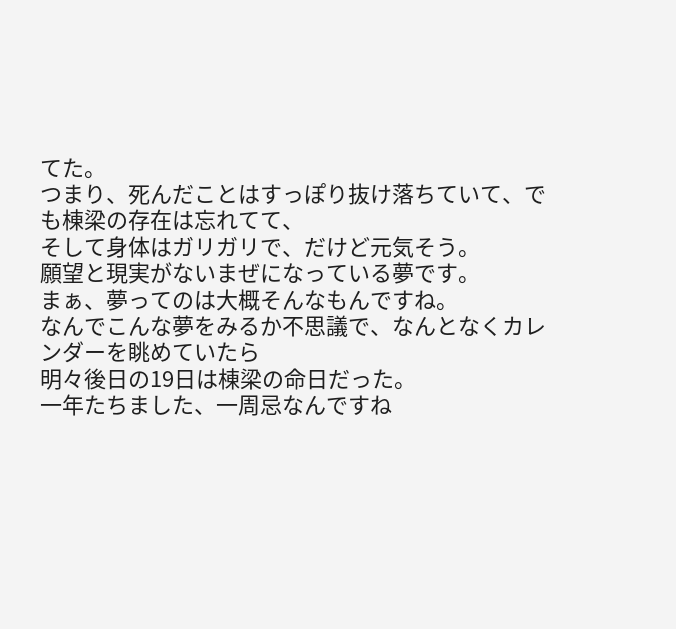てた。
つまり、死んだことはすっぽり抜け落ちていて、でも棟梁の存在は忘れてて、
そして身体はガリガリで、だけど元気そう。
願望と現実がないまぜになっている夢です。
まぁ、夢ってのは大概そんなもんですね。
なんでこんな夢をみるか不思議で、なんとなくカレンダーを眺めていたら
明々後日の19日は棟梁の命日だった。
一年たちました、一周忌なんですね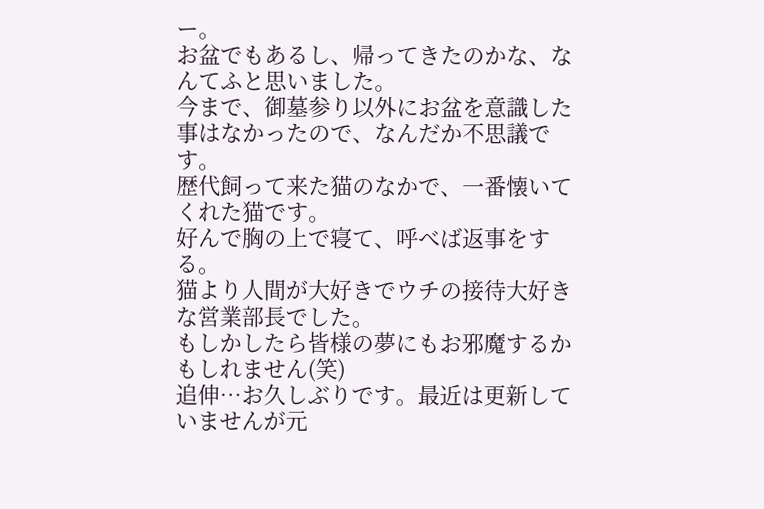ー。
お盆でもあるし、帰ってきたのかな、なんてふと思いました。
今まで、御墓参り以外にお盆を意識した事はなかったので、なんだか不思議です。
歴代飼って来た猫のなかで、一番懐いてくれた猫です。
好んで胸の上で寝て、呼べば返事をする。
猫より人間が大好きでウチの接待大好きな営業部長でした。
もしかしたら皆様の夢にもお邪魔するかもしれません(笑)
追伸…お久しぶりです。最近は更新していませんが元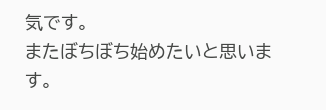気です。
またぼちぼち始めたいと思います。